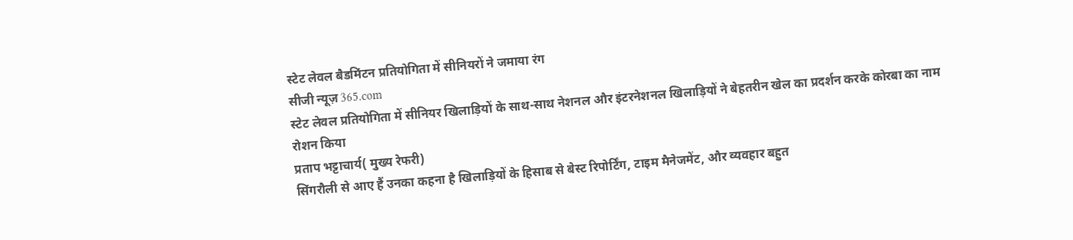स्टेट लेवल बैडमिंटन प्रतियोगिता में सीनियरों ने जमाया रंग
सीजी न्यूज़ 365.com
स्टेट लेवल प्रतियोगिता में सीनियर खिलाड़ियों के साथ-साथ नेशनल और इंटरनेशनल खिलाड़ियों ने बेहतरीन खेल का प्रदर्शन करके कोरबा का नाम रोशन किया
प्रताप भट्टाचार्य( मुख्य रेफरी)
सिंगरौली से आए हैं उनका कहना है खिलाड़ियों के हिसाब से बेस्ट रिपोर्टिंग, टाइम मैनेजमेंट, और व्यवहार बहुत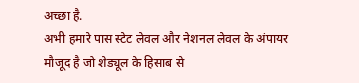अच्छा है.
अभी हमारे पास स्टेट लेवल और नेशनल लेवल के अंपायर मौजूद है जो शेड्यूल के हिसाब से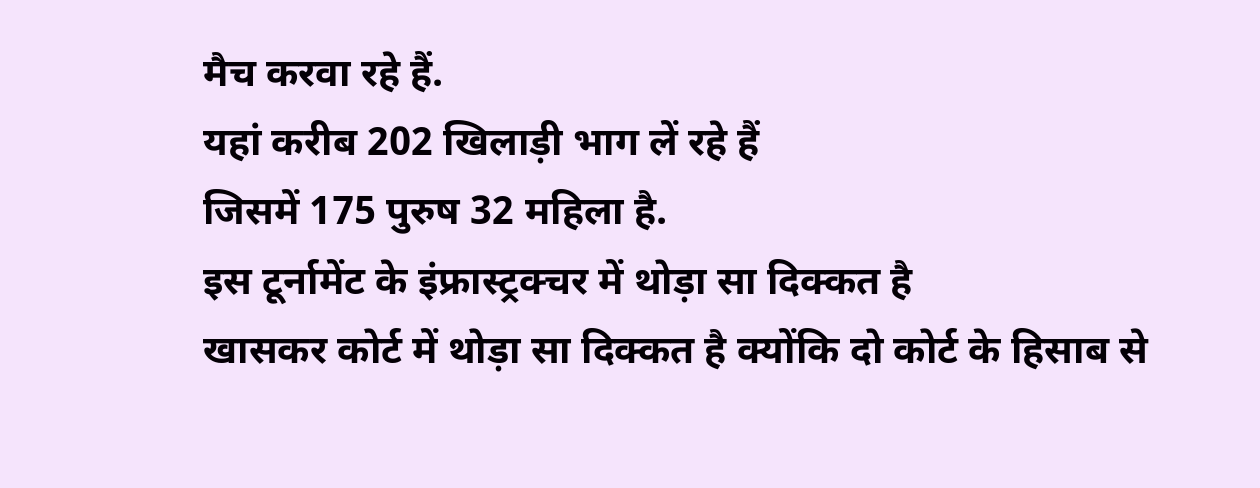मैच करवा रहे हैं.
यहां करीब 202 खिलाड़ी भाग लें रहे हैं
जिसमें 175 पुरुष 32 महिला है.
इस टूर्नामेंट के इंफ्रास्ट्रक्चर में थोड़ा सा दिक्कत है
खासकर कोर्ट में थोड़ा सा दिक्कत है क्योंकि दो कोर्ट के हिसाब से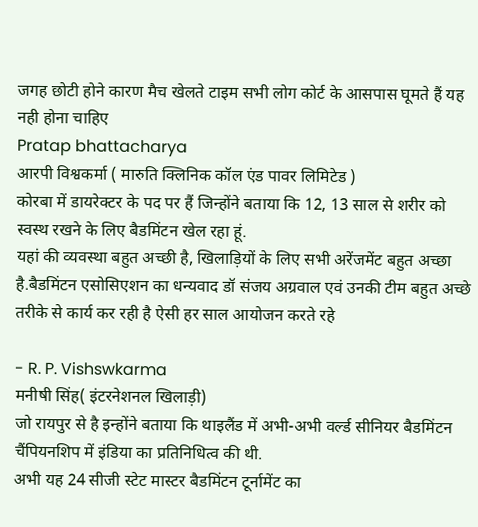जगह छोटी होने कारण मैच खेलते टाइम सभी लोग कोर्ट के आसपास घूमते हैं यह नही होना चाहिए
Pratap bhattacharya
आरपी विश्वकर्मा ( मारुति क्लिनिक कॉल एंड पावर लिमिटेड )
कोरबा में डायरेक्टर के पद पर हैं जिन्होंने बताया कि 12, 13 साल से शरीर को स्वस्थ रखने के लिए बैडमिंटन खेल रहा हूं.
यहां की व्यवस्था बहुत अच्छी है, खिलाड़ियों के लिए सभी अरेंजमेंट बहुत अच्छा है.बैडमिंटन एसोसिएशन का धन्यवाद डॉ संजय अग्रवाल एवं उनकी टीम बहुत अच्छे तरीके से कार्य कर रही है ऐसी हर साल आयोजन करते रहे

- R. P. Vishswkarma
मनीषी सिंह( इंटरनेशनल खिलाड़ी)
जो रायपुर से है इन्होंने बताया कि थाइलैंड में अभी-अभी वर्ल्ड सीनियर बैडमिंटन चैंपियनशिप में इंडिया का प्रतिनिधित्व की थी.
अभी यह 24 सीजी स्टेट मास्टर बैडमिंटन टूर्नामेंट का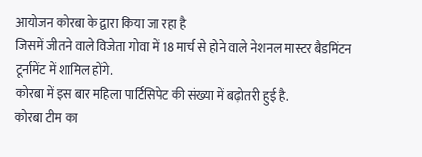आयोजन कोरबा के द्वारा किया जा रहा है
जिसमें जीतने वाले विजेता गोवा में 18 मार्च से होने वाले नेशनल मास्टर बैडमिंटन टूर्नामेंट में शामिल होंगे.
कोरबा में इस बार महिला पार्टिसिपेट की संख्या में बढ़ोतरी हुई है.
कोरबा टीम का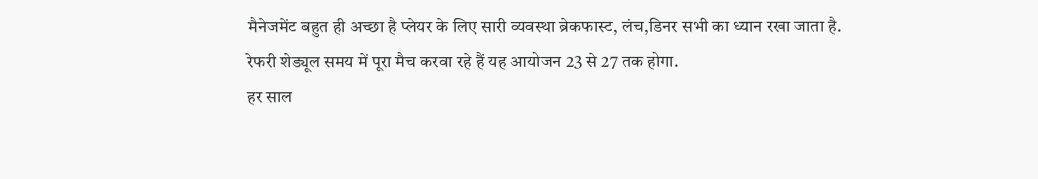मैनेजमेंट बहुत ही अच्छा है प्लेयर के लिए सारी व्यवस्था ब्रेकफास्ट, लंच,डिनर सभी का ध्यान रखा जाता है.
रेफरी शेड्यूल समय में पूरा मैच करवा रहे हैं यह आयोजन 23 से 27 तक होगा.
हर साल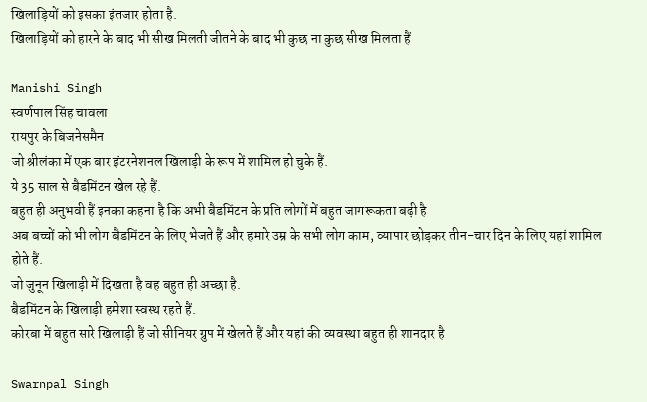खिलाड़ियों को इसका इंतजार होता है.
खिलाड़ियों को हारने के बाद भी सीख मिलती जीतने के बाद भी कुछ ना कुछ सीख मिलता हैं

Manishi Singh
स्वर्णपाल सिंह चावला
रायपुर के बिजनेसमैन
जो श्रीलंका में एक बार इंटरनेशनल खिलाड़ी के रूप में शामिल हो चुके हैं.
ये 35 साल से बैडमिंटन खेल रहे हैं.
बहुत ही अनुभवी हैं इनका कहना है कि अभी बैडमिंटन के प्रति लोगों में बहुत जागरूकता बढ़ी है
अब बच्चों को भी लोग बैडमिंटन के लिए भेजते हैं और हमारे उम्र के सभी लोग काम, व्यापार छोड़कर तीन-चार दिन के लिए यहां शामिल होते हैं.
जो जुनून खिलाड़ी में दिखता है वह बहुत ही अच्छा है.
बैडमिंटन के खिलाड़ी हमेशा स्वस्थ रहते हैं.
कोरबा में बहुत सारे खिलाड़ी हैं जो सीनियर ग्रुप में खेलते हैं और यहां की व्यवस्था बहुत ही शानदार है

Swarnpal Singh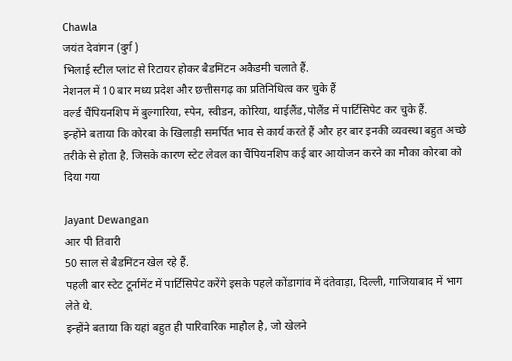Chawla
जयंत देवांगन (दुर्ग )
भिलाई स्टील प्लांट से रिटायर होकर बैडमिंटन अकैडमी चलाते हैं.
नेशनल में 10 बार मध्य प्रदेश और छत्तीसगढ़ का प्रतिनिधित्व कर चुके हैं
वर्ल्ड चैंपियनशिप में बुल्गारिया, स्पेन, स्वीडन, कोरिया, थाईलैंड,पोलैंड में पार्टिसिपेट कर चुके हैं.
इन्होंने बताया कि कोरबा के खिलाड़ी समर्पित भाव से कार्य करते हैं और हर बार इनकी व्यवस्था बहुत अच्छे तरीके से होता है. जिसके कारण स्टेट लेवल का चैंपियनशिप कई बार आयोजन करने का मौका कोरबा को दिया गया

Jayant Dewangan
आर पी तिवारी
50 साल से बैडमिंटन खेल रहे हैं.
पहली बार स्टेट टूर्नामेंट में पार्टिसिपेट करेंगे इसके पहले कोंडागांव में दंतेवाड़ा, दिल्ली, गाजियाबाद में भाग लेते थे.
इन्होंने बताया कि यहां बहुत ही पारिवारिक माहौल है, जो खेलने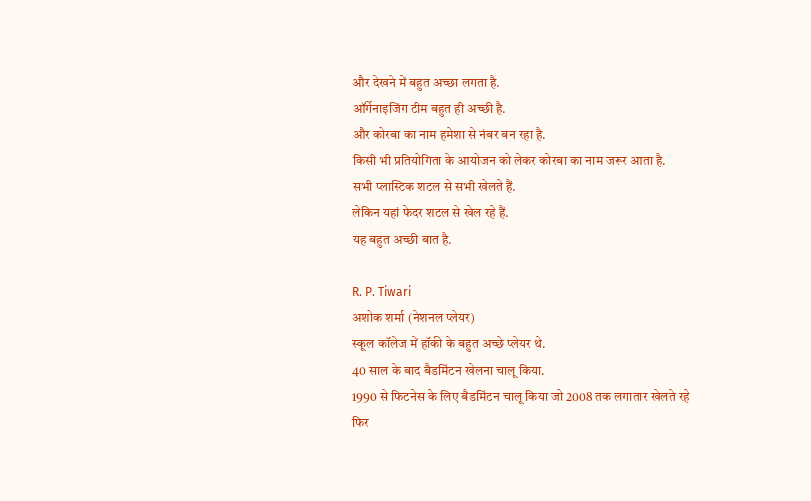और देखने में बहुत अच्छा लगता है.
ऑर्गेनाइजिंग टीम बहुत ही अच्छी है.
और कोरबा का नाम हमेशा से नंबर बन रहा है.
किसी भी प्रतियोगिता के आयोजन को लेकर कोरबा का नाम जरूर आता है.
सभी प्लास्टिक शटल से सभी खेलते हैं.
लेकिन यहां फेदर शटल से खेल रहे हैं.
यह बहुत अच्छी बात है.

R. P. Tiwari
अशोक शर्मा (नेशनल प्लेयर)
स्कूल कॉलेज में हॉकी के बहुत अच्छे प्लेयर थे.
40 साल के बाद बैडमिंटन खेलना चालू किया.
1990 से फिटनेस के लिए बैडमिंटन चालू किया जो 2008 तक लगातार खेलते रहे फिर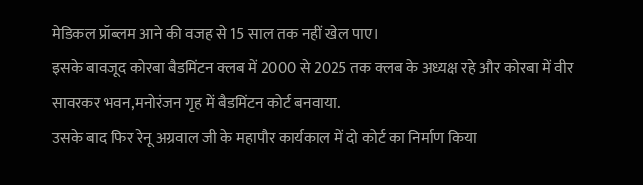मेडिकल प्रॉब्लम आने की वजह से 15 साल तक नहीं खेल पाए।
इसके बावजूद कोरबा बैडमिंटन क्लब में 2000 से 2025 तक क्लब के अध्यक्ष रहे और कोरबा में वीर सावरकर भवन,मनोरंजन गृह में बैडमिंटन कोर्ट बनवाया.
उसके बाद फिर रेनू अग्रवाल जी के महापौर कार्यकाल में दो कोर्ट का निर्माण किया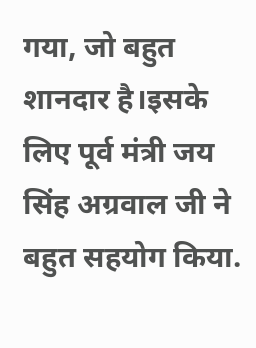गया, जो बहुत शानदार है।इसके लिए पूर्व मंत्री जय सिंह अग्रवाल जी ने बहुत सहयोग किया.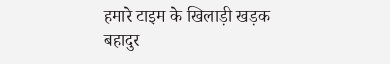हमारे टाइम के खिलाड़ी खड़क बहादुर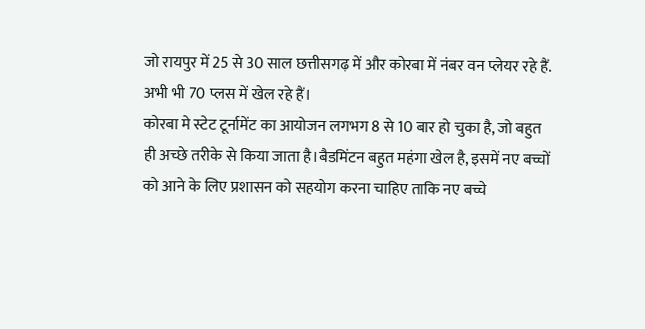जो रायपुर में 25 से 30 साल छत्तीसगढ़ में और कोरबा में नंबर वन प्लेयर रहे हैं.
अभी भी 70 प्लस में खेल रहे हैं।
कोरबा मे स्टेट टूर्नामेंट का आयोजन लगभग 8 से 10 बार हो चुका है, जो बहुत ही अच्छे तरीके से किया जाता है।बैडमिंटन बहुत महंगा खेल है, इसमें नए बच्चों को आने के लिए प्रशासन को सहयोग करना चाहिए ताकि नए बच्चे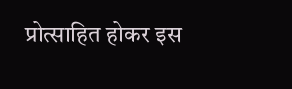प्रोत्साहित होकर इस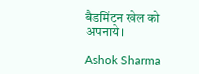बैडमिंटन खेल को अपनाये।

Ashok Sharma